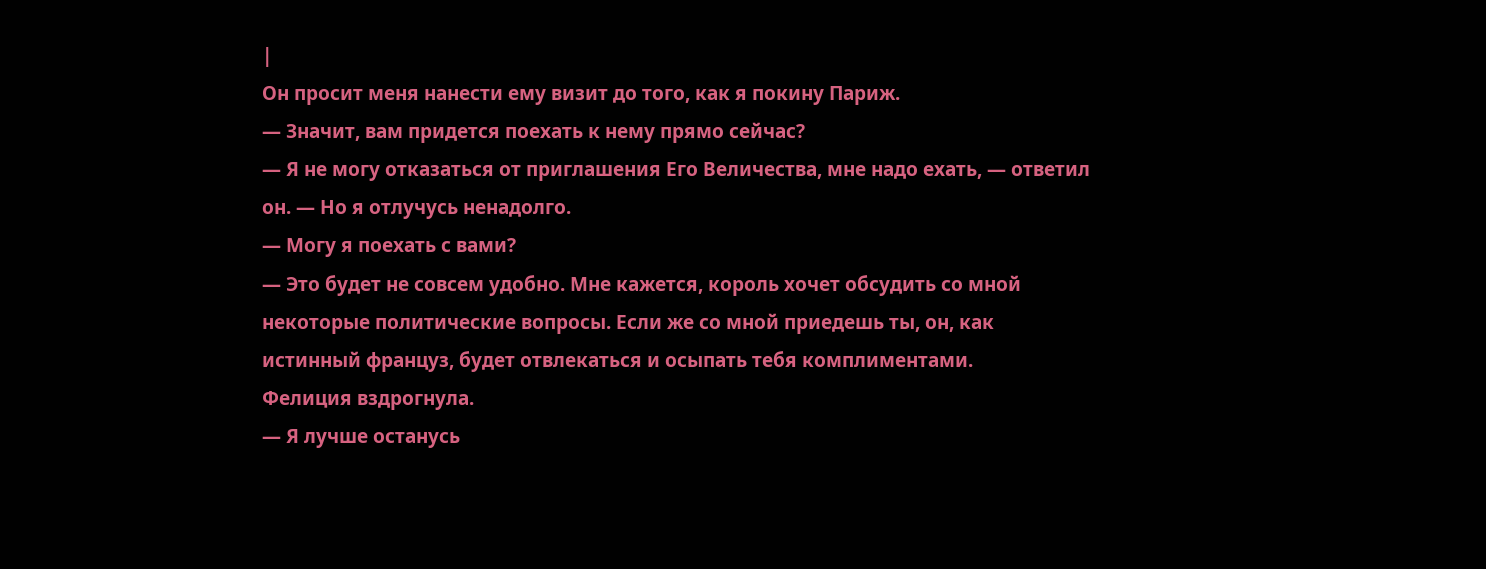|
Он просит меня нанести ему визит до того, как я покину Париж.
— Значит, вам придется поехать к нему прямо сейчас?
— Я не могу отказаться от приглашения Его Величества, мне надо ехать, — ответил он. — Но я отлучусь ненадолго.
— Могу я поехать с вами?
— Это будет не совсем удобно. Мне кажется, король хочет обсудить со мной некоторые политические вопросы. Если же со мной приедешь ты, он, как истинный француз, будет отвлекаться и осыпать тебя комплиментами.
Фелиция вздрогнула.
— Я лучше останусь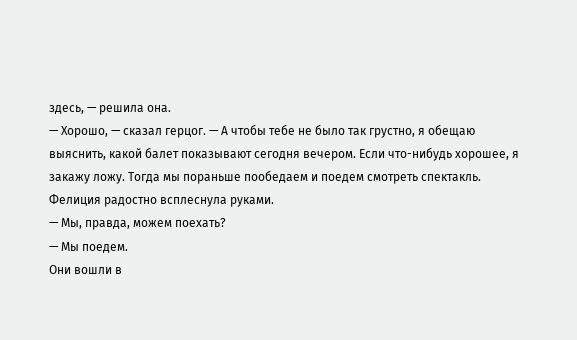здесь, — решила она.
— Хорошо, — сказал герцог. — А чтобы тебе не было так грустно, я обещаю выяснить, какой балет показывают сегодня вечером. Если что-нибудь хорошее, я закажу ложу. Тогда мы пораньше пообедаем и поедем смотреть спектакль.
Фелиция радостно всплеснула руками.
— Мы, правда, можем поехать?
— Мы поедем.
Они вошли в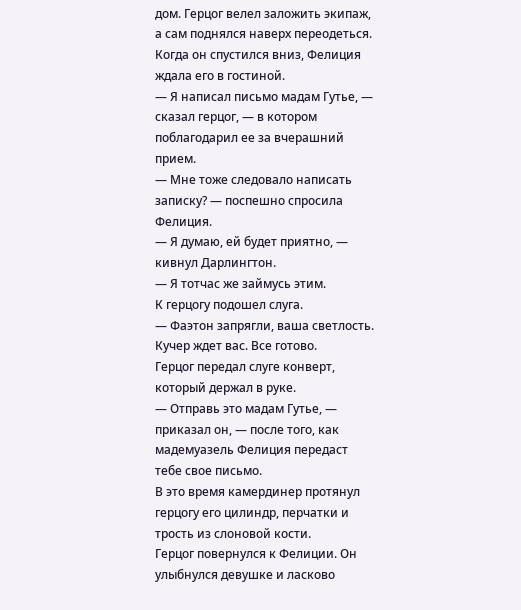дом. Герцог велел заложить экипаж, а сам поднялся наверх переодеться.
Когда он спустился вниз, Фелиция ждала его в гостиной.
— Я написал письмо мадам Гутье, — сказал герцог, — в котором поблагодарил ее за вчерашний прием.
— Мне тоже следовало написать записку? — поспешно спросила Фелиция.
— Я думаю, ей будет приятно, — кивнул Дарлингтон.
— Я тотчас же займусь этим.
К герцогу подошел слуга.
— Фаэтон запрягли, ваша светлость. Кучер ждет вас. Все готово.
Герцог передал слуге конверт, который держал в руке.
— Отправь это мадам Гутье, — приказал он, — после того, как мадемуазель Фелиция передаст тебе свое письмо.
В это время камердинер протянул герцогу его цилиндр, перчатки и трость из слоновой кости.
Герцог повернулся к Фелиции. Он улыбнулся девушке и ласково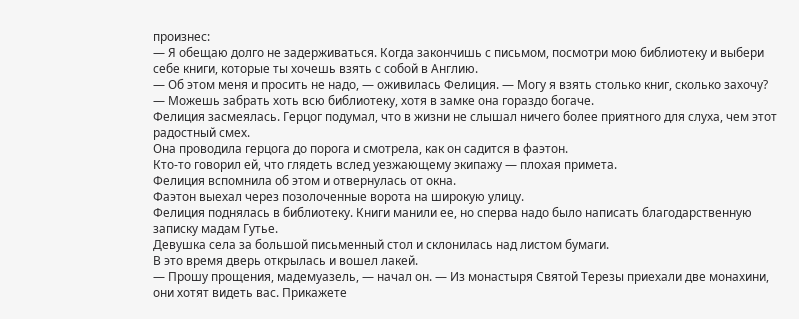произнес:
— Я обещаю долго не задерживаться. Когда закончишь с письмом, посмотри мою библиотеку и выбери себе книги, которые ты хочешь взять с собой в Англию.
— Об этом меня и просить не надо, — оживилась Фелиция. — Могу я взять столько книг, сколько захочу?
— Можешь забрать хоть всю библиотеку, хотя в замке она гораздо богаче.
Фелиция засмеялась. Герцог подумал, что в жизни не слышал ничего более приятного для слуха, чем этот радостный смех.
Она проводила герцога до порога и смотрела, как он садится в фаэтон.
Кто-то говорил ей, что глядеть вслед уезжающему экипажу — плохая примета.
Фелиция вспомнила об этом и отвернулась от окна.
Фаэтон выехал через позолоченные ворота на широкую улицу.
Фелиция поднялась в библиотеку. Книги манили ее, но сперва надо было написать благодарственную записку мадам Гутье.
Девушка села за большой письменный стол и склонилась над листом бумаги.
В это время дверь открылась и вошел лакей.
— Прошу прощения, мадемуазель, — начал он. — Из монастыря Святой Терезы приехали две монахини, они хотят видеть вас. Прикажете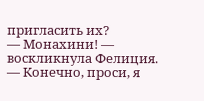пригласить их?
— Монахини! — воскликнула Фелиция. — Конечно, проси, я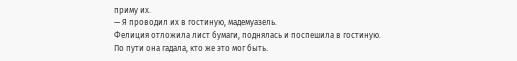приму их.
— Я проводил их в гостиную, мадемуазель.
Фелиция отложила лист бумаги, поднялась и поспешила в гостиную. По пути она гадала, кто же это мог быть.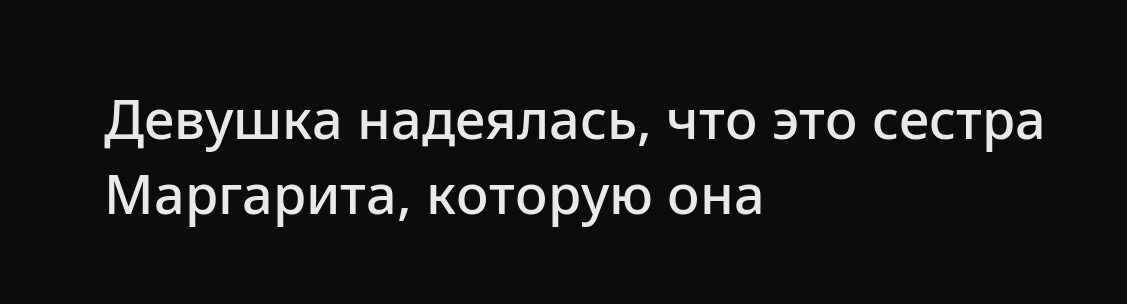Девушка надеялась, что это сестра Маргарита, которую она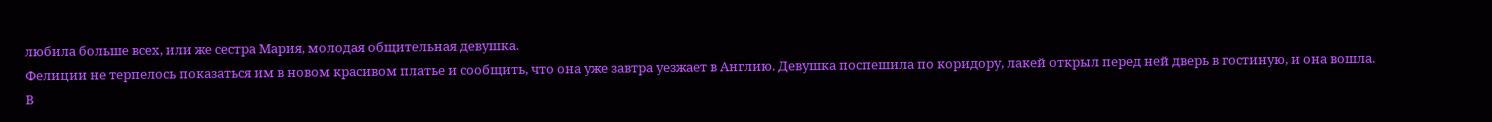любила больше всех, или же сестра Мария, молодая общительная девушка.
Фелиции не терпелось показаться им в новом красивом платье и сообщить, что она уже завтра уезжает в Англию. Девушка поспешила по коридору, лакей открыл перед ней дверь в гостиную, и она вошла.
В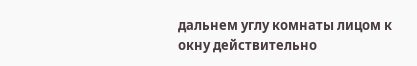дальнем углу комнаты лицом к окну действительно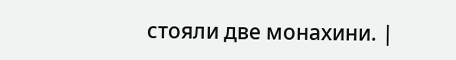стояли две монахини. |